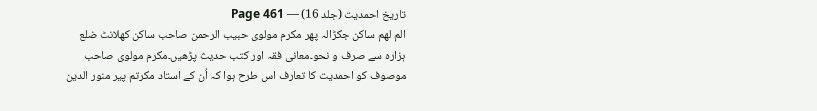تاریخ احمدیت (جلد 16) — Page 461
الم لهم ساکن جکڑالہ پھر مکرم مولوی حبیب الرحمن صاحب ساکن کھلانٹ ضلع ہزارہ سے صرف و نحو۔معانی فقہ اور کتب حدیث پڑھیں۔مکرم مولوی صاحب موصوف کو احمدیت کا تعارف اس طرح ہوا کہ اُن کے استاد مکرتم پیر منور الدین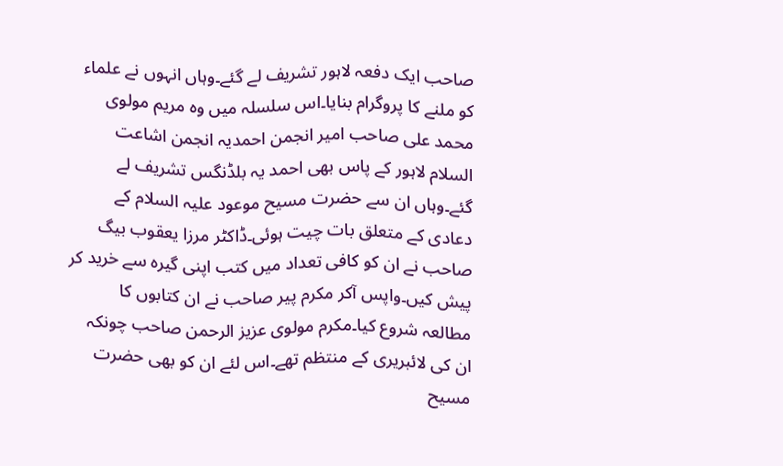صاحب ایک دفعہ لاہور تشریف لے گئے۔وہاں انہوں نے علماء کو ملنے کا پروگرام بنایا۔اس سلسلہ میں وہ مریم مولوی محمد علی صاحب امیر انجمن احمدیہ انجمن اشاعت السلام لاہور کے پاس بھی احمد یہ بلڈنگس تشریف لے گئے۔وہاں ان سے حضرت مسیح موعود علیہ السلام کے دعادی کے متعلق بات چیت ہوئی۔ڈاکٹر مرزا یعقوب بیگ صاحب نے ان کو کافی تعداد میں کتب اپنی گیرہ سے خرید کر پیش کیں۔واپس آکر مکرم پیر صاحب نے ان کتابوں کا مطالعہ شروع کیا۔مکرم مولوی عزیز الرحمن صاحب چونکہ ان کی لائبریری کے منتظم تھے۔اس لئے ان کو بھی حضرت مسیح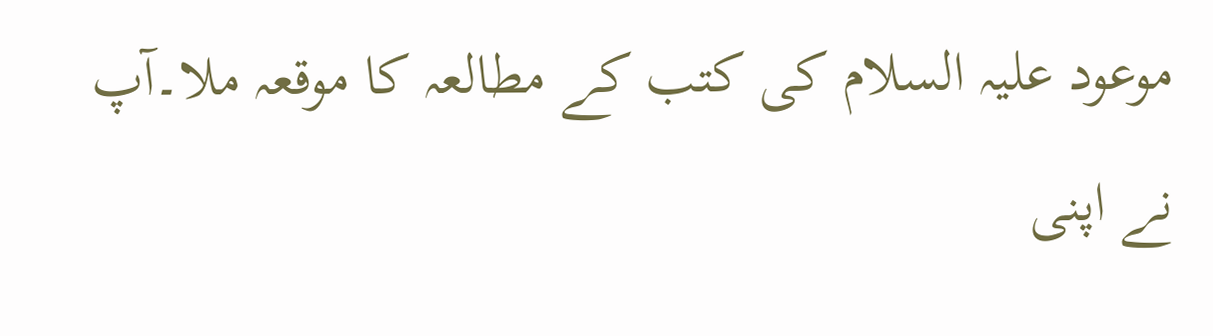موعود علیہ السلام کی کتب کے مطالعہ کا موقعہ ملا۔آپ نے اپنی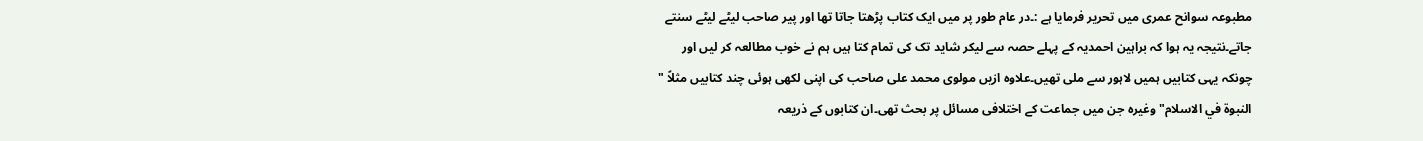مطبوعہ سوانح عمری میں تحریر فرمایا ہے :۔در عام طور پر میں ایک کتاب پڑھتا جاتا تھا اور پیر صاحب لیٹے لیٹے سنتے جاتے۔نتیجہ یہ ہوا کہ براہین احمدیہ کے پہلے حصہ سے لیکر شاید تک کی تمام کتا ہیں ہم نے خوب مطالعہ کر لیں اور چونکہ یہی کتابیں ہمیں لاہور سے ملی تھیں۔علاوہ ازیں مولوی محمد علی صاحب کی اپنی لکھی ہوئی چند کتابیں مثلاً " النبوة في الاسلام" وغیرہ جن میں جماعت کے اختلافی مسائل پر بحث تھی۔ان کتابوں کے ذریعہ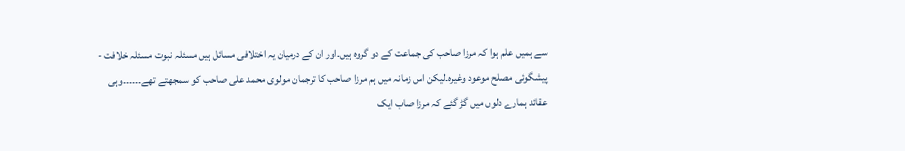سے ہمیں علم ہوا کہ مرزا صاحب کی جماعت کے دو گروہ ہیں۔اور ان کے درمیان یہ اختلافی مسائل ہیں مسئلہ نبوت مسئلہ خلافت - پیشگوئی مصلح موعود وغیرہ۔لیکن اس زمانہ میں ہم مرزا صاحب کا ترجمان مولوی محمد علی صاحب کو سمجھتے تھے۔۔۔۔۔۔وہی عقائد ہمارے دلوں میں گڑ گئے کہ مرزا صاب ایک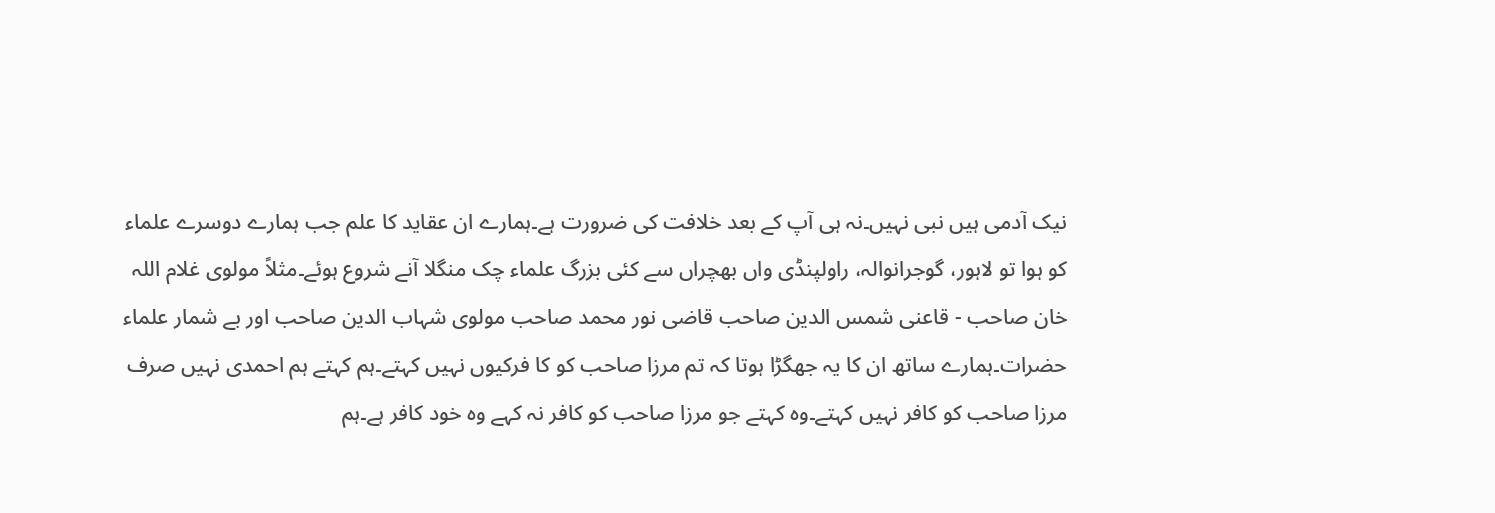نیک آدمی ہیں نبی نہیں۔نہ ہی آپ کے بعد خلافت کی ضرورت ہے۔ہمارے ان عقاید کا علم جب ہمارے دوسرے علماء کو ہوا تو لاہور، گوجرانوالہ، راولپنڈی واں بھچراں سے کئی بزرگ علماء چک منگلا آنے شروع ہوئے۔مثلاً مولوی غلام اللہ خان صاحب - قاعنی شمس الدین صاحب قاضی نور محمد صاحب مولوی شہاب الدین صاحب اور بے شمار علماء حضرات۔ہمارے ساتھ ان کا یہ جھگڑا ہوتا کہ تم مرزا صاحب کو کا فرکیوں نہیں کہتے۔ہم کہتے ہم احمدی نہیں صرف مرزا صاحب کو کافر نہیں کہتے۔وہ کہتے جو مرزا صاحب کو کافر نہ کہے وہ خود کافر ہے۔ہم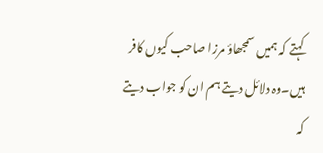کہتے کہ ہمیں سمجھاؤ مرزا صاحب کیوں کافر ہیں۔وہ دلائل دیتے ہم ان کو جواب دیتے کہ